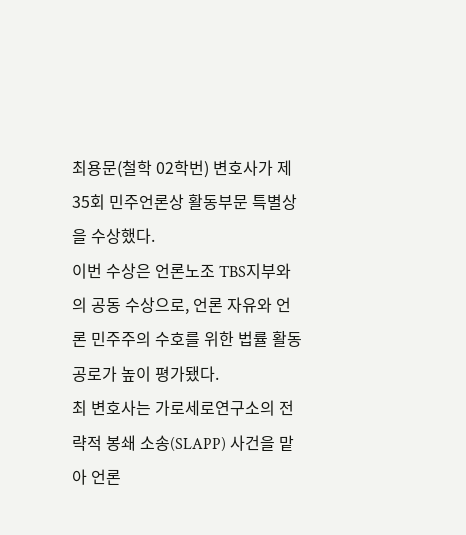최용문(철학 02학번) 변호사가 제35회 민주언론상 활동부문 특별상을 수상했다.
이번 수상은 언론노조 TBS지부와의 공동 수상으로, 언론 자유와 언론 민주주의 수호를 위한 법률 활동 공로가 높이 평가됐다.
최 변호사는 가로세로연구소의 전략적 봉쇄 소송(SLAPP) 사건을 맡아 언론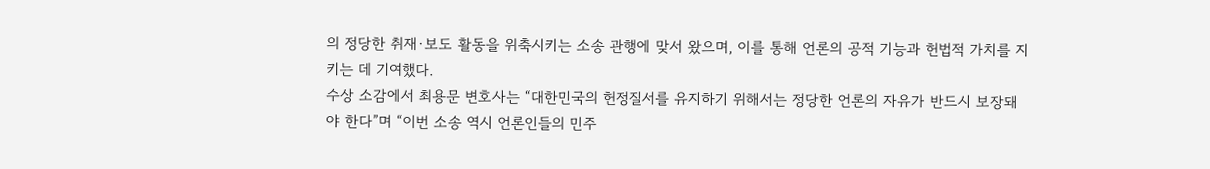의 정당한 취재·보도 활동을 위축시키는 소송 관행에 맞서 왔으며, 이를 통해 언론의 공적 기능과 헌법적 가치를 지키는 데 기여했다.
수상 소감에서 최용문 변호사는 “대한민국의 헌정질서를 유지하기 위해서는 정당한 언론의 자유가 반드시 보장돼야 한다”며 “이번 소송 역시 언론인들의 민주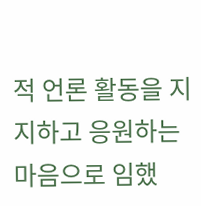적 언론 활동을 지지하고 응원하는 마음으로 임했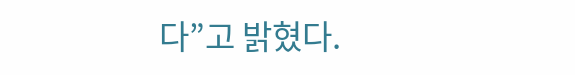다”고 밝혔다.